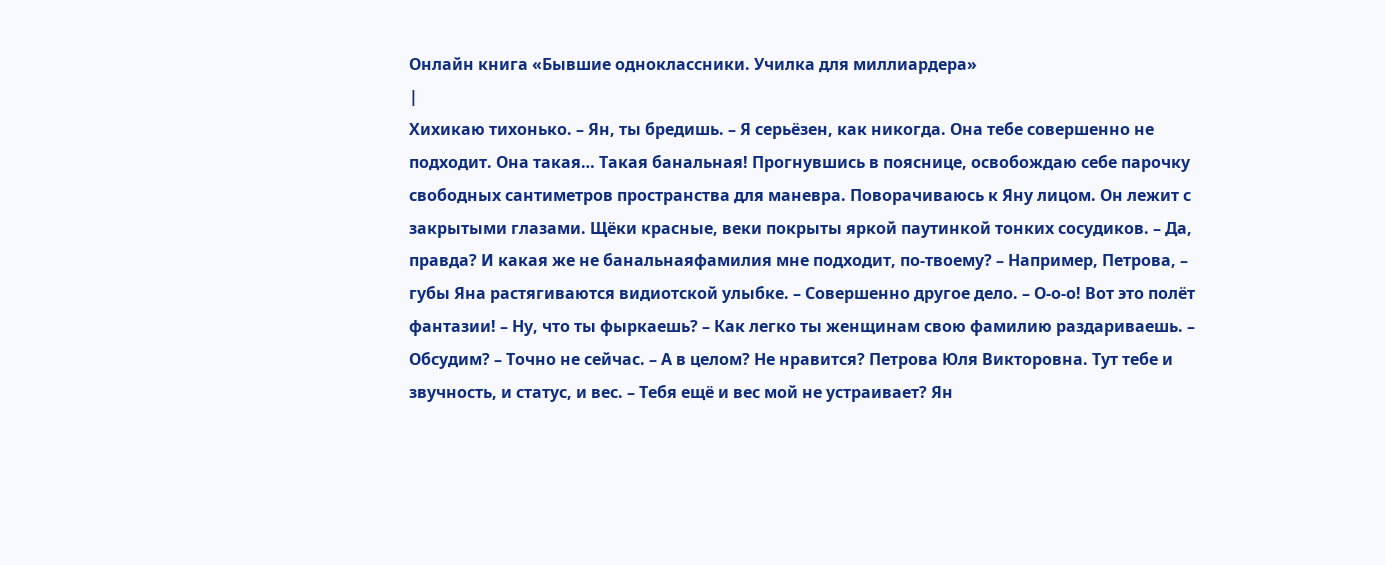Онлайн книга «Бывшие одноклассники. Училка для миллиардера»
|
Хихикаю тихонько. – Ян, ты бредишь. – Я серьёзен, как никогда. Она тебе совершенно не подходит. Она такая… Такая банальная! Прогнувшись в пояснице, освобождаю себе парочку свободных сантиметров пространства для маневра. Поворачиваюсь к Яну лицом. Он лежит с закрытыми глазами. Щёки красные, веки покрыты яркой паутинкой тонких сосудиков. – Да, правда? И какая же не банальнаяфамилия мне подходит, по-твоему? – Например, Петрова, – губы Яна растягиваются видиотской улыбке. – Совершенно другое дело. – О-о-о! Вот это полёт фантазии! – Ну, что ты фыркаешь? – Как легко ты женщинам свою фамилию раздариваешь. – Обсудим? – Точно не сейчас. – А в целом? Не нравится? Петрова Юля Викторовна. Тут тебе и звучность, и статус, и вес. – Тебя ещё и вес мой не устраивает? Ян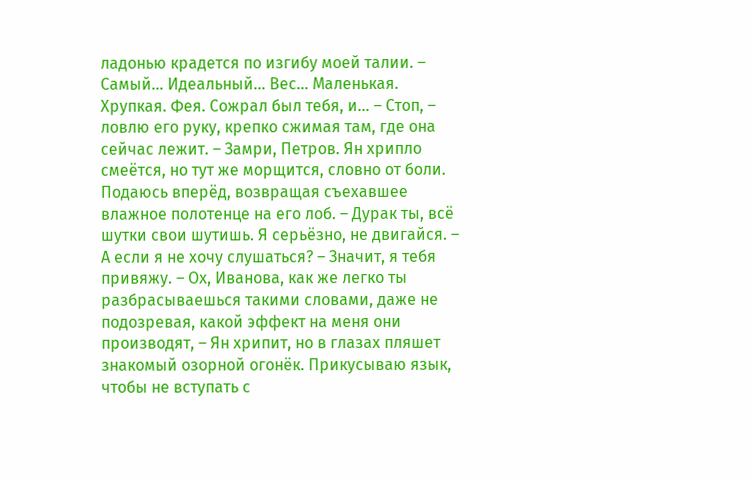ладонью крадется по изгибу моей талии. – Самый… Идеальный… Вес… Маленькая. Хрупкая. Фея. Сожрал был тебя, и… – Стоп, – ловлю его руку, крепко сжимая там, где она сейчас лежит. – Замри, Петров. Ян хрипло смеётся, но тут же морщится, словно от боли. Подаюсь вперёд, возвращая съехавшее влажное полотенце на его лоб. – Дурак ты, всё шутки свои шутишь. Я серьёзно, не двигайся. – А если я не хочу слушаться? – Значит, я тебя привяжу. – Ох, Иванова, как же легко ты разбрасываешься такими словами, даже не подозревая, какой эффект на меня они производят, – Ян хрипит, но в глазах пляшет знакомый озорной огонёк. Прикусываю язык, чтобы не вступать с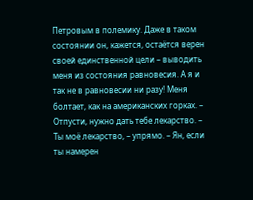Петровым в полемику. Даже в таком состоянии он, кажется, остаётся верен своей единственной цели – выводить меня из состояния равновесия. А я и так не в равновесии ни разу! Меня болтает, как на американских горках. – Отпусти, нужно дать тебе лекарство. – Ты моё лекарство, – упрямо. – Ян, если ты намерен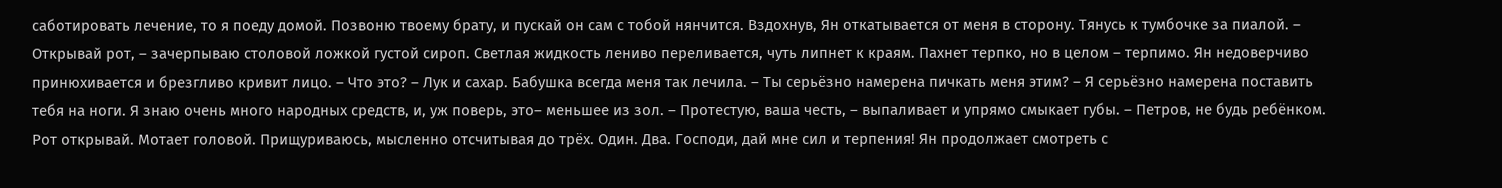саботировать лечение, то я поеду домой. Позвоню твоему брату, и пускай он сам с тобой нянчится. Вздохнув, Ян откатывается от меня в сторону. Тянусь к тумбочке за пиалой. – Открывай рот, – зачерпываю столовой ложкой густой сироп. Светлая жидкость лениво переливается, чуть липнет к краям. Пахнет терпко, но в целом – терпимо. Ян недоверчиво принюхивается и брезгливо кривит лицо. – Что это? – Лук и сахар. Бабушка всегда меня так лечила. – Ты серьёзно намерена пичкать меня этим? – Я серьёзно намерена поставить тебя на ноги. Я знаю очень много народных средств, и, уж поверь, это– меньшее из зол. – Протестую, ваша честь, – выпаливает и упрямо смыкает губы. – Петров, не будь ребёнком. Рот открывай. Мотает головой. Прищуриваюсь, мысленно отсчитывая до трёх. Один. Два. Господи, дай мне сил и терпения! Ян продолжает смотреть с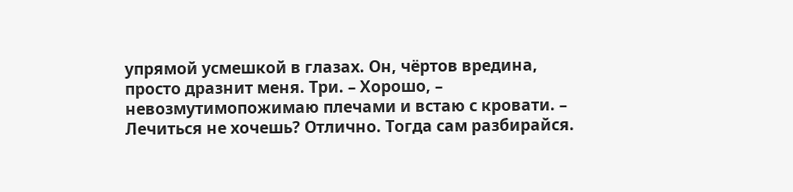упрямой усмешкой в глазах. Он, чёртов вредина, просто дразнит меня. Три. – Хорошо, – невозмутимопожимаю плечами и встаю с кровати. – Лечиться не хочешь? Отлично. Тогда сам разбирайся.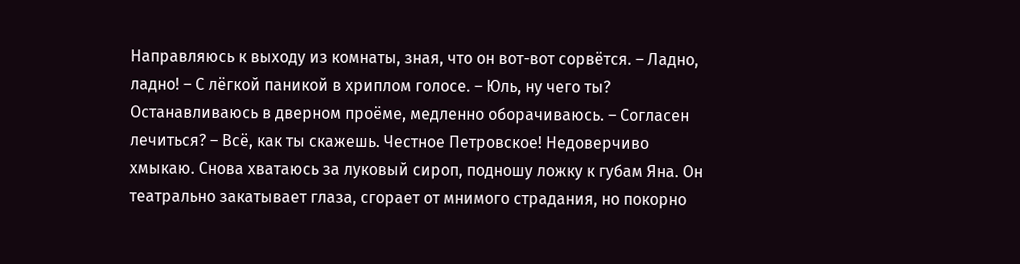Направляюсь к выходу из комнаты, зная, что он вот-вот сорвётся. – Ладно, ладно! – С лёгкой паникой в хриплом голосе. – Юль, ну чего ты? Останавливаюсь в дверном проёме, медленно оборачиваюсь. – Согласен лечиться? – Всё, как ты скажешь. Честное Петровское! Недоверчиво хмыкаю. Снова хватаюсь за луковый сироп, подношу ложку к губам Яна. Он театрально закатывает глаза, сгорает от мнимого страдания, но покорно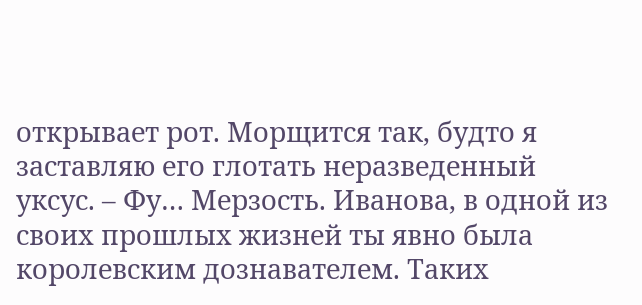открывает рот. Морщится так, будто я заставляю его глотать неразведенный уксус. – Фу… Мерзость. Иванова, в одной из своих прошлых жизней ты явно была королевским дознавателем. Таких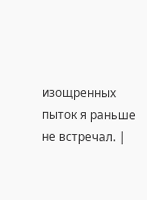изощренных пыток я раньше не встречал. |